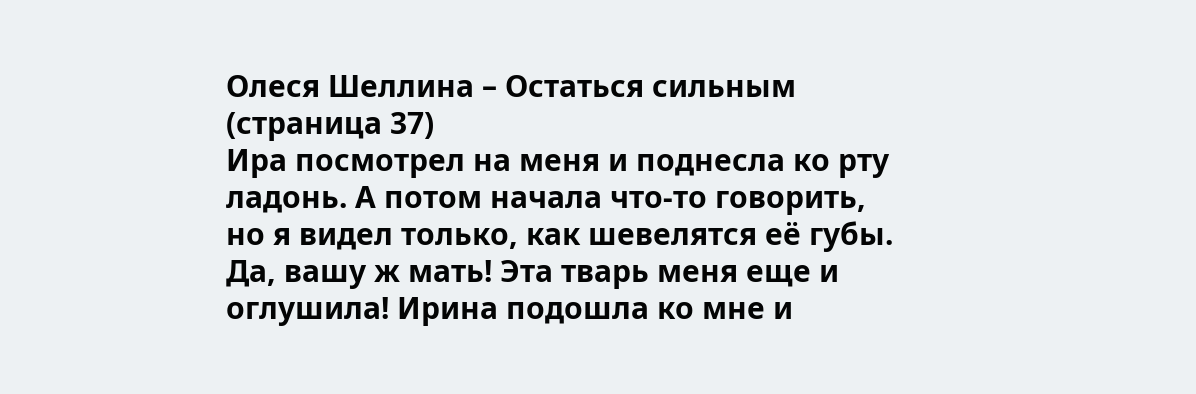Олеся Шеллина – Остаться сильным (страница 37)
Ира посмотрел на меня и поднесла ко рту ладонь. А потом начала что-то говорить, но я видел только, как шевелятся её губы. Да, вашу ж мать! Эта тварь меня еще и оглушила! Ирина подошла ко мне и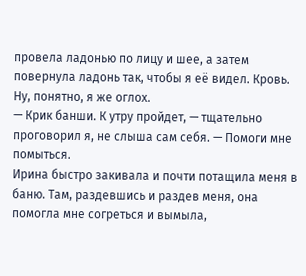провела ладонью по лицу и шее, а затем повернула ладонь так, чтобы я её видел. Кровь. Ну, понятно, я же оглох.
— Крик банши. К утру пройдет, — тщательно проговорил я, не слыша сам себя. — Помоги мне помыться.
Ирина быстро закивала и почти потащила меня в баню. Там, раздевшись и раздев меня, она помогла мне согреться и вымыла,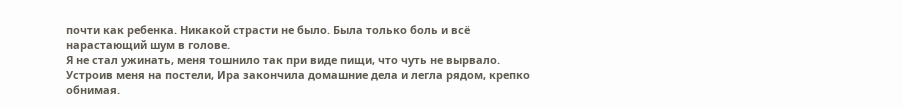почти как ребенка. Никакой страсти не было. Была только боль и всё нарастающий шум в голове.
Я не стал ужинать, меня тошнило так при виде пищи, что чуть не вырвало. Устроив меня на постели, Ира закончила домашние дела и легла рядом, крепко обнимая.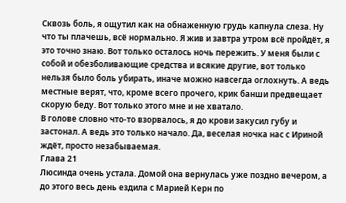Сквозь боль, я ощутил как на обнаженную грудь капнула слеза. Ну что ты плачешь, всё нормально. Я жив и завтра утром всё пройдёт, я это точно знаю. Вот только осталось ночь пережить. У меня были с собой и обезболивающие средства и всякие другие, вот только нельзя было боль убирать, иначе можно навсегда оглохнуть. А ведь местные верят, что, кроме всего прочего, крик банши предвещает скорую беду. Вот только этого мне и не хватало.
В голове словно что-то взорвалось, я до крови закусил губу и застонал. А ведь это только начало. Да, веселая ночка нас с Ириной ждёт, просто незабываемая.
Глава 21
Люсинда очень устала. Домой она вернулась уже поздно вечером, а до этого весь день ездила с Марией Керн по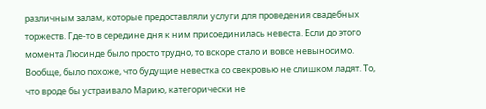различным залам, которые предоставляли услуги для проведения свадебных торжеств. Где-то в середине дня к ним присоединилась невеста. Если до этого момента Люсинде было просто трудно, то вскоре стало и вовсе невыносимо. Вообще, было похоже, что будущие невестка со свекровью не слишком ладят. То, что вроде бы устраивало Марию, категорически не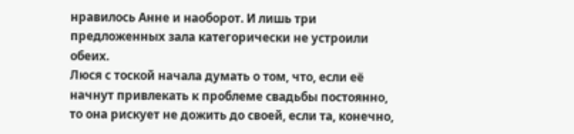нравилось Анне и наоборот. И лишь три предложенных зала категорически не устроили обеих.
Люся с тоской начала думать о том, что, если её начнут привлекать к проблеме свадьбы постоянно, то она рискует не дожить до своей, если та, конечно,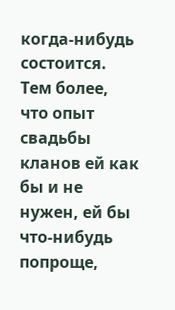когда-нибудь состоится. Тем более, что опыт свадьбы кланов ей как бы и не нужен, ей бы что-нибудь попроще,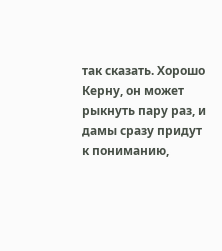так сказать. Хорошо Керну, он может рыкнуть пару раз, и дамы сразу придут к пониманию,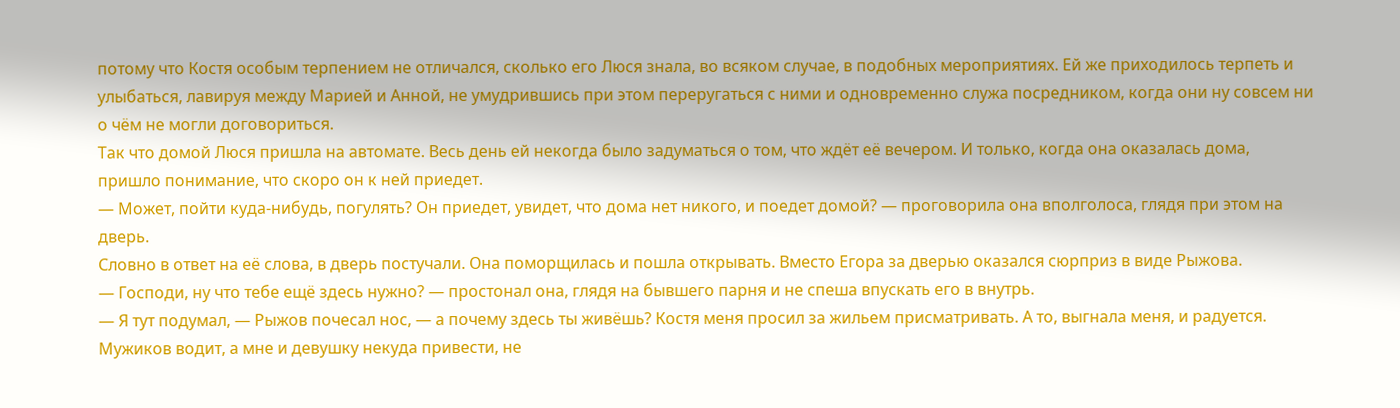потому что Костя особым терпением не отличался, сколько его Люся знала, во всяком случае, в подобных мероприятиях. Ей же приходилось терпеть и улыбаться, лавируя между Марией и Анной, не умудрившись при этом переругаться с ними и одновременно служа посредником, когда они ну совсем ни о чём не могли договориться.
Так что домой Люся пришла на автомате. Весь день ей некогда было задуматься о том, что ждёт её вечером. И только, когда она оказалась дома, пришло понимание, что скоро он к ней приедет.
— Может, пойти куда-нибудь, погулять? Он приедет, увидет, что дома нет никого, и поедет домой? — проговорила она вполголоса, глядя при этом на дверь.
Словно в ответ на её слова, в дверь постучали. Она поморщилась и пошла открывать. Вместо Егора за дверью оказался сюрприз в виде Рыжова.
— Господи, ну что тебе ещё здесь нужно? — простонал она, глядя на бывшего парня и не спеша впускать его в внутрь.
— Я тут подумал, — Рыжов почесал нос, — а почему здесь ты живёшь? Костя меня просил за жильем присматривать. А то, выгнала меня, и радуется. Мужиков водит, а мне и девушку некуда привести, не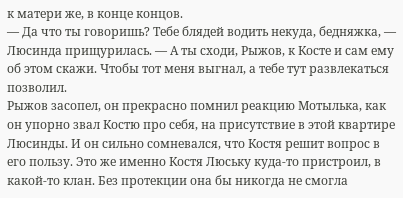к матери же, в конце концов.
— Да что ты говоришь? Тебе блядей водить некуда, бедняжка, — Люсинда прищурилась. — А ты сходи, Рыжов, к Косте и сам ему об этом скажи. Чтобы тот меня выгнал, а тебе тут развлекаться позволил.
Рыжов засопел, он прекрасно помнил реакцию Мотылька, как он упорно звал Костю про себя, на присутствие в этой квартире Люсинды. И он сильно сомневался, что Костя решит вопрос в его пользу. Это же именно Костя Люську куда-то пристроил, в какой-то клан. Без протекции она бы никогда не смогла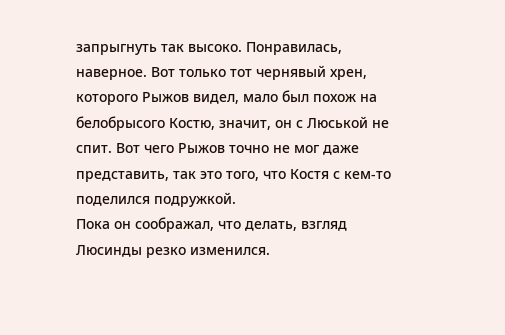запрыгнуть так высоко. Понравилась, наверное. Вот только тот чернявый хрен, которого Рыжов видел, мало был похож на белобрысого Костю, значит, он с Люськой не спит. Вот чего Рыжов точно не мог даже представить, так это того, что Костя с кем-то поделился подружкой.
Пока он соображал, что делать, взгляд Люсинды резко изменился.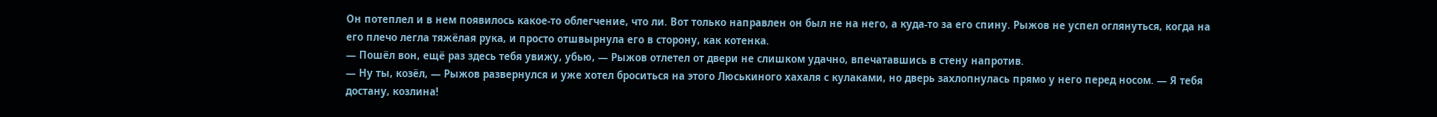Он потеплел и в нем появилось какое-то облегчение, что ли. Вот только направлен он был не на него, а куда-то за его спину. Рыжов не успел оглянуться, когда на его плечо легла тяжёлая рука, и просто отшвырнула его в сторону, как котенка.
— Пошёл вон, ещё раз здесь тебя увижу, убью, — Рыжов отлетел от двери не слишком удачно, впечатавшись в стену напротив.
— Ну ты, козёл, — Рыжов развернулся и уже хотел броситься на этого Люськиного хахаля с кулаками, но дверь захлопнулась прямо у него перед носом. — Я тебя достану, козлина!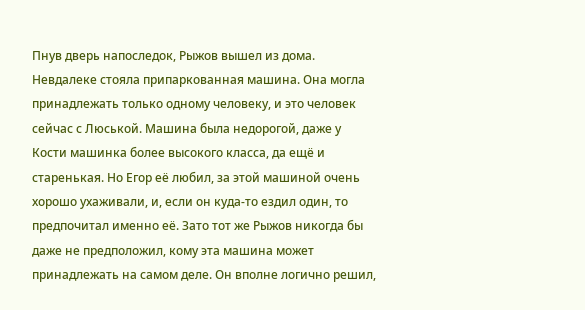Пнув дверь напоследок, Рыжов вышел из дома. Невдалеке стояла припаркованная машина. Она могла принадлежать только одному человеку, и это человек сейчас с Люськой. Машина была недорогой, даже у Кости машинка более высокого класса, да ещё и старенькая. Но Егор её любил, за этой машиной очень хорошо ухаживали, и, если он куда-то ездил один, то предпочитал именно её. Зато тот же Рыжов никогда бы даже не предположил, кому эта машина может принадлежать на самом деле. Он вполне логично решил,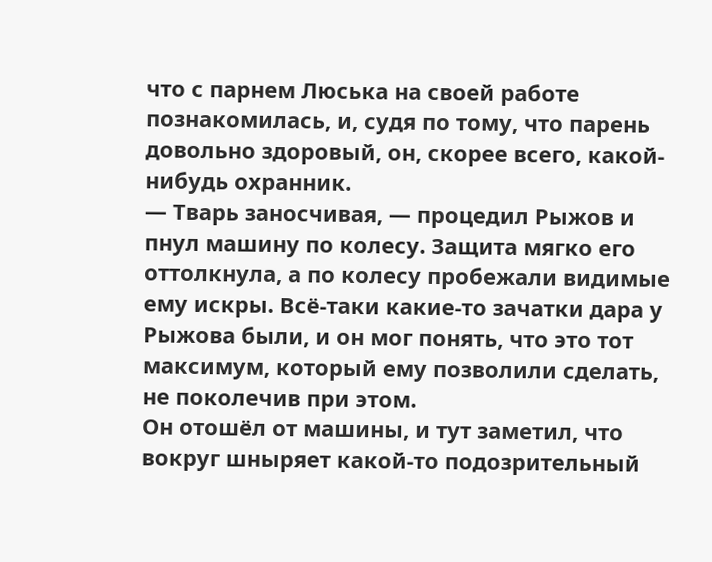что с парнем Люська на своей работе познакомилась, и, судя по тому, что парень довольно здоровый, он, скорее всего, какой-нибудь охранник.
— Тварь заносчивая, — процедил Рыжов и пнул машину по колесу. Защита мягко его оттолкнула, а по колесу пробежали видимые ему искры. Всё-таки какие-то зачатки дара у Рыжова были, и он мог понять, что это тот максимум, который ему позволили сделать, не поколечив при этом.
Он отошёл от машины, и тут заметил, что вокруг шныряет какой-то подозрительный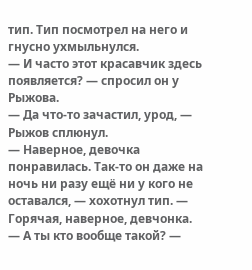тип. Тип посмотрел на него и гнусно ухмыльнулся.
— И часто этот красавчик здесь появляется? — спросил он у Рыжова.
— Да что-то зачастил, урод, — Рыжов сплюнул.
— Наверное, девочка понравилась. Так-то он даже на ночь ни разу ещё ни у кого не оставался, — хохотнул тип. — Горячая, наверное, девчонка.
— А ты кто вообще такой? —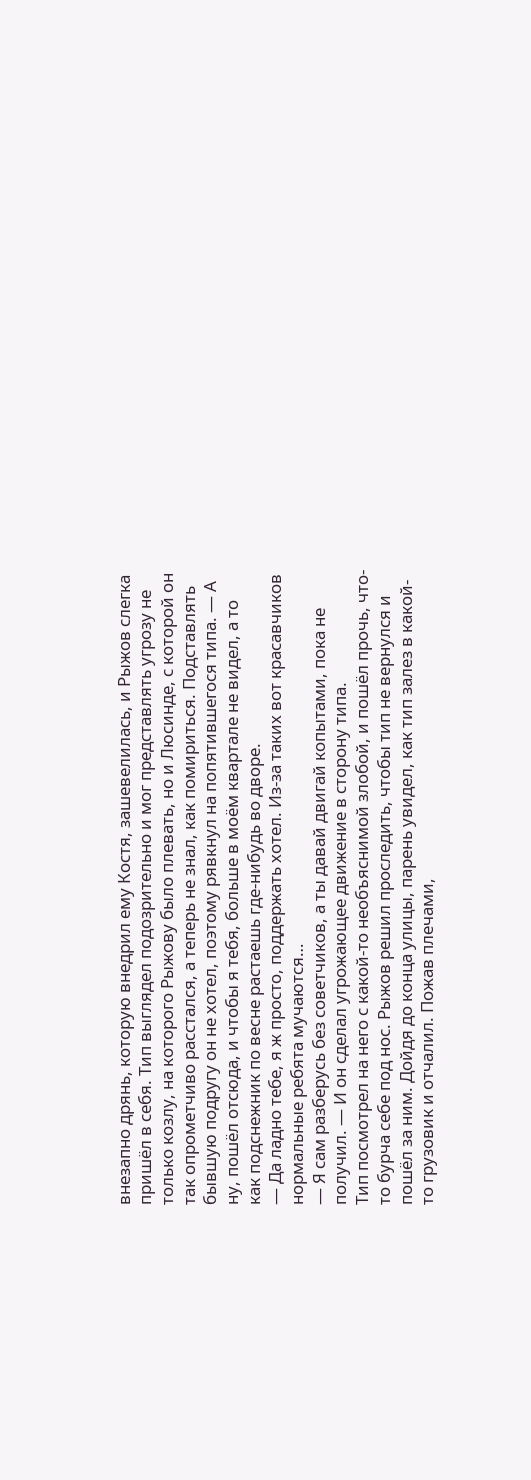внезапно дрянь, которую внедрил ему Костя, зашевелилась, и Рыжов слегка пришёл в себя. Тип выглядел подозрительно и мог представлять угрозу не только козлу, на которого Рыжову было плевать, но и Люсинде, с которой он так опрометчиво расстался, а теперь не знал, как помириться. Подставлять бывшую подругу он не хотел, поэтому рявкнул на попятившегося типа. — А ну, пошёл отсюда, и чтобы я тебя, больше в моём квартале не видел, а то как подснежник по весне растаешь где-нибудь во дворе.
— Да ладно тебе, я ж просто, поддержать хотел. Из-за таких вот красавчиков нормальные ребята мучаются…
— Я сам разберусь без советчиков, а ты давай двигай копытами, пока не получил. — И он сделал угрожающее движение в сторону типа.
Тип посмотрел на него с какой-то необъяснимой злобой, и пошёл прочь, что-то бурча себе под нос. Рыжов решил проследить, чтобы тип не вернулся и пошёл за ним. Дойдя до конца улицы, парень увидел, как тип залез в какой-то грузовик и отчалил. Пожав плечами,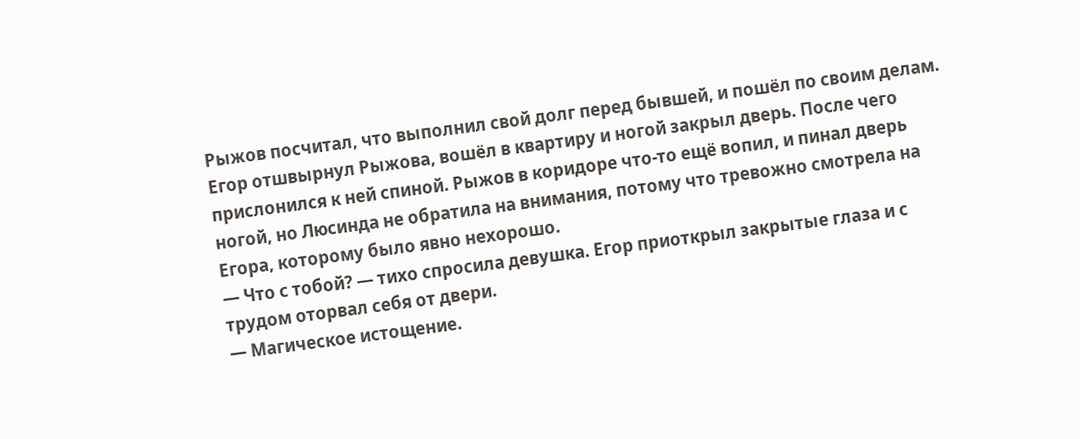Рыжов посчитал, что выполнил свой долг перед бывшей, и пошёл по своим делам.
Егор отшвырнул Рыжова, вошёл в квартиру и ногой закрыл дверь. После чего прислонился к ней спиной. Рыжов в коридоре что-то ещё вопил, и пинал дверь ногой, но Люсинда не обратила на внимания, потому что тревожно смотрела на Егора, которому было явно нехорошо.
— Что с тобой? — тихо спросила девушка. Егор приоткрыл закрытые глаза и с трудом оторвал себя от двери.
— Магическое истощение.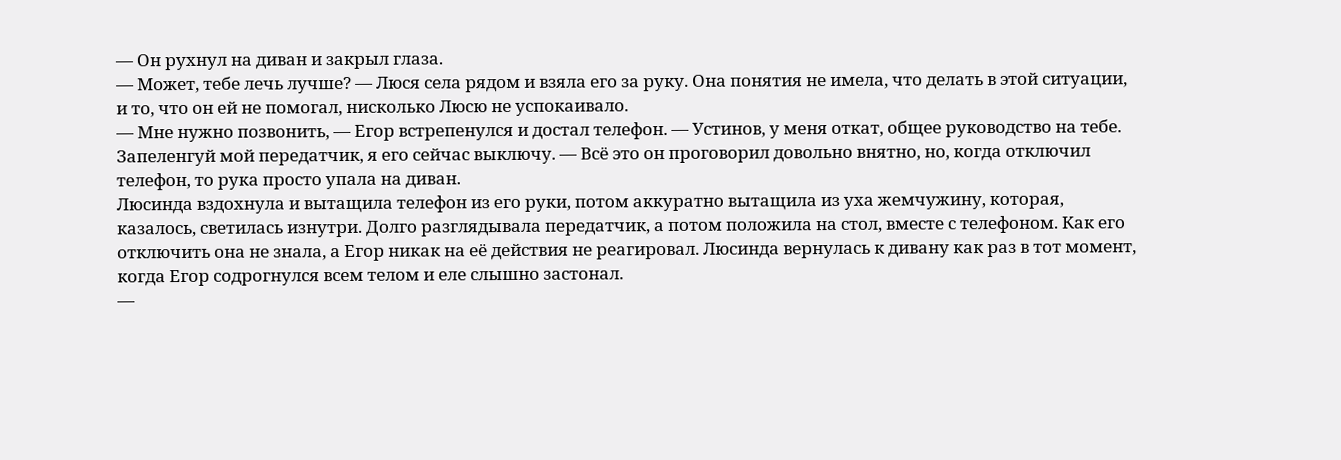— Он рухнул на диван и закрыл глаза.
— Может, тебе лечь лучше? — Люся села рядом и взяла его за руку. Она понятия не имела, что делать в этой ситуации, и то, что он ей не помогал, нисколько Люсю не успокаивало.
— Мне нужно позвонить, — Егор встрепенулся и достал телефон. — Устинов, у меня откат, общее руководство на тебе. Запеленгуй мой передатчик, я его сейчас выключу. — Всё это он проговорил довольно внятно, но, когда отключил телефон, то рука просто упала на диван.
Люсинда вздохнула и вытащила телефон из его руки, потом аккуратно вытащила из уха жемчужину, которая, казалось, светилась изнутри. Долго разглядывала передатчик, а потом положила на стол, вместе с телефоном. Как его отключить она не знала, а Егор никак на её действия не реагировал. Люсинда вернулась к дивану как раз в тот момент, когда Егор содрогнулся всем телом и еле слышно застонал.
—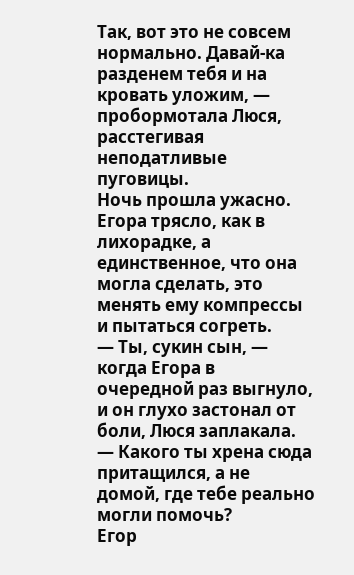Так, вот это не совсем нормально. Давай-ка разденем тебя и на кровать уложим, — пробормотала Люся, расстегивая неподатливые пуговицы.
Ночь прошла ужасно. Егора трясло, как в лихорадке, а единственное, что она могла сделать, это менять ему компрессы и пытаться согреть.
— Ты, сукин сын, — когда Егора в очередной раз выгнуло, и он глухо застонал от боли, Люся заплакала. — Какого ты хрена сюда притащился, а не домой, где тебе реально могли помочь?
Егор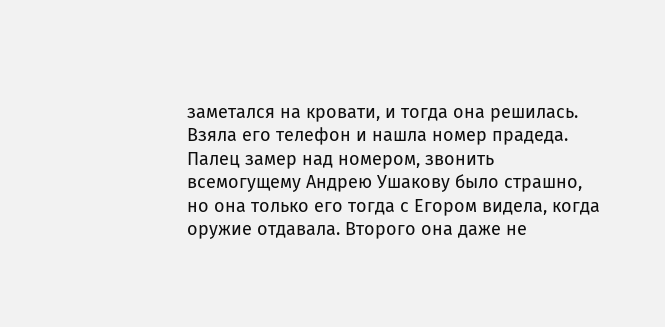заметался на кровати, и тогда она решилась. Взяла его телефон и нашла номер прадеда. Палец замер над номером, звонить всемогущему Андрею Ушакову было страшно, но она только его тогда с Егором видела, когда оружие отдавала. Второго она даже не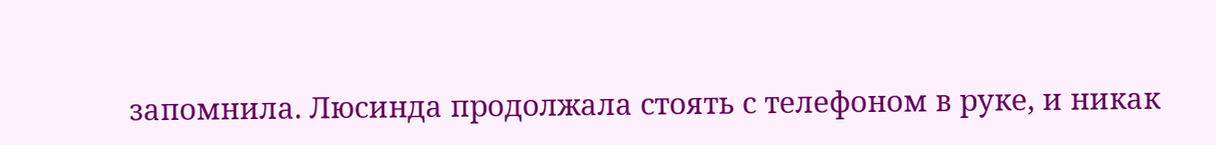запомнила. Люсинда продолжала стоять с телефоном в руке, и никак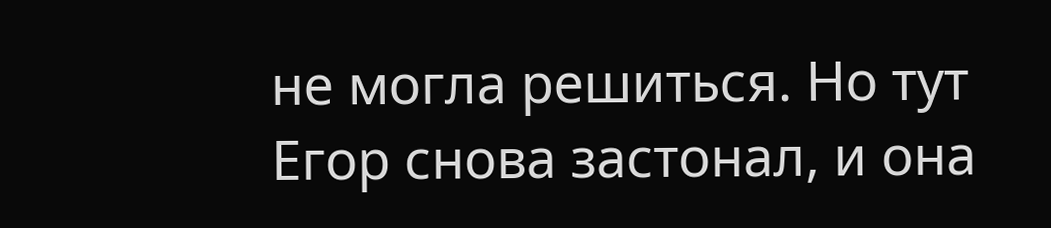не могла решиться. Но тут Егор снова застонал, и она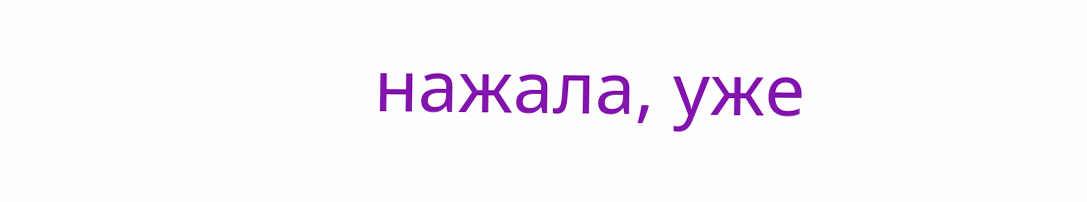нажала, уже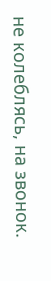не колеблясь, на звонок.